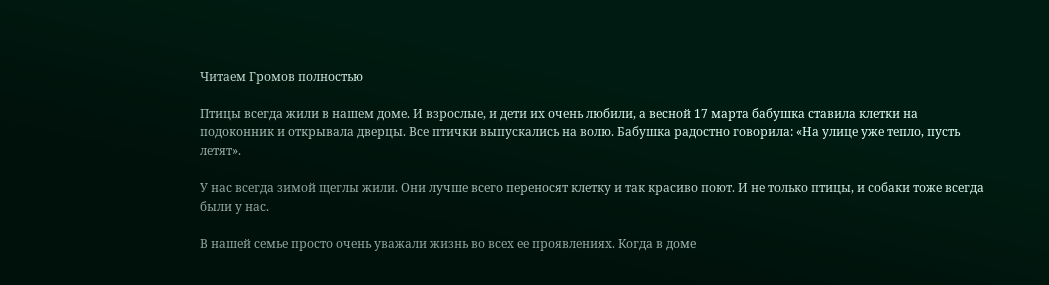Читаем Громов полностью

Птицы всегда жили в нашем доме. И взрослые, и дети их очень любили, а весной 17 марта бабушка ставила клетки на подоконник и открывала дверцы. Все птички выпускались на волю. Бабушка радостно говорила: «На улице уже тепло, пусть летят».

У нас всегда зимой щеглы жили. Они лучше всего переносят клетку и так красиво поют. И не только птицы, и собаки тоже всегда были у нас.

В нашей семье просто очень уважали жизнь во всех ее проявлениях. Когда в доме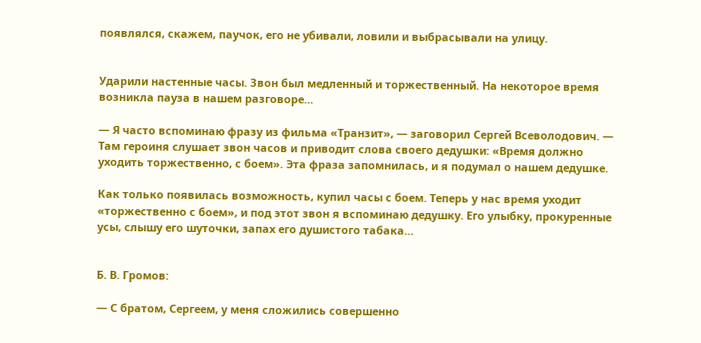появлялся, скажем, паучок, его не убивали, ловили и выбрасывали на улицу.


Ударили настенные часы. Звон был медленный и торжественный. На некоторое время возникла пауза в нашем разговоре…

— Я часто вспоминаю фразу из фильма «Транзит», — заговорил Сергей Всеволодович. — Там героиня слушает звон часов и приводит слова своего дедушки: «Время должно уходить торжественно, с боем». Эта фраза запомнилась, и я подумал о нашем дедушке.

Как только появилась возможность, купил часы с боем. Теперь у нас время уходит «торжественно с боем», и под этот звон я вспоминаю дедушку. Его улыбку, прокуренные усы, слышу его шуточки, запах его душистого табака…


Б. В. Громов:

— С братом, Сергеем, у меня сложились совершенно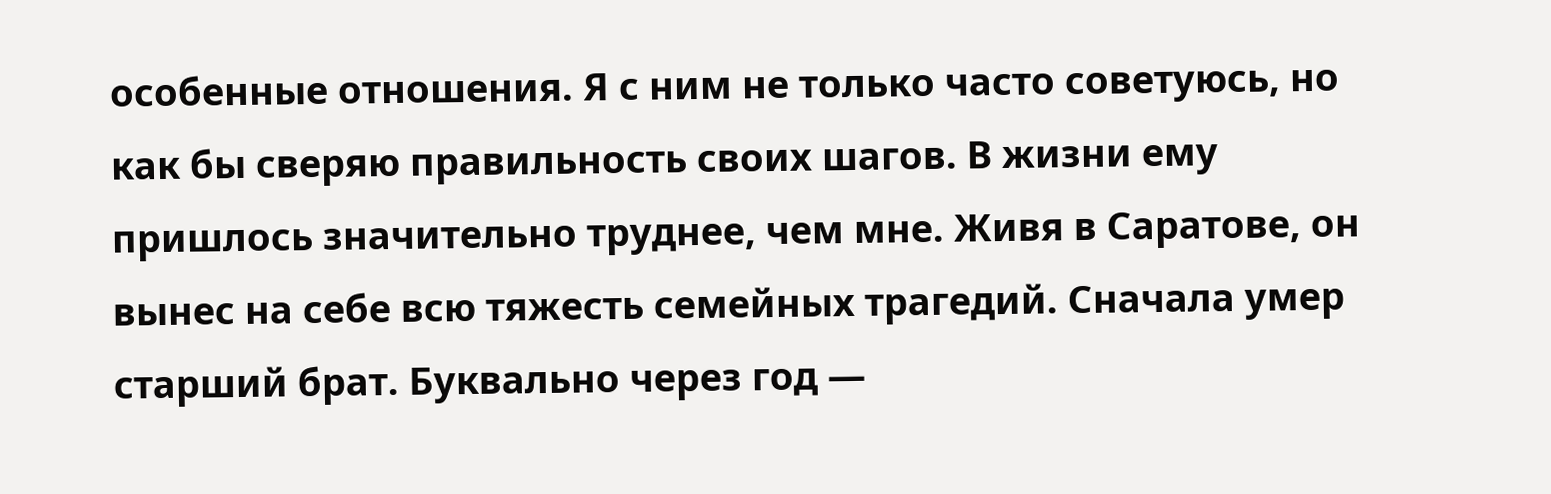особенные отношения. Я с ним не только часто советуюсь, но как бы сверяю правильность своих шагов. В жизни ему пришлось значительно труднее, чем мне. Живя в Саратове, он вынес на себе всю тяжесть семейных трагедий. Сначала умер старший брат. Буквально через год —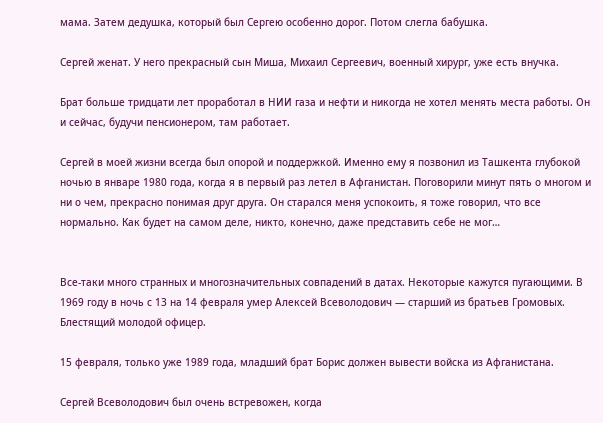мама. Затем дедушка, который был Сергею особенно дорог. Потом слегла бабушка.

Сергей женат. У него прекрасный сын Миша, Михаил Сергеевич, военный хирург, уже есть внучка.

Брат больше тридцати лет проработал в НИИ газа и нефти и никогда не хотел менять места работы. Он и сейчас, будучи пенсионером, там работает.

Сергей в моей жизни всегда был опорой и поддержкой. Именно ему я позвонил из Ташкента глубокой ночью в январе 1980 года, когда я в первый раз летел в Афганистан. Поговорили минут пять о многом и ни о чем, прекрасно понимая друг друга. Он старался меня успокоить, я тоже говорил, что все нормально. Как будет на самом деле, никто, конечно, даже представить себе не мог…


Все-таки много странных и многозначительных совпадений в датах. Некоторые кажутся пугающими. В 1969 году в ночь с 13 на 14 февраля умер Алексей Всеволодович — старший из братьев Громовых. Блестящий молодой офицер.

15 февраля, только уже 1989 года, младший брат Борис должен вывести войска из Афганистана.

Сергей Всеволодович был очень встревожен, когда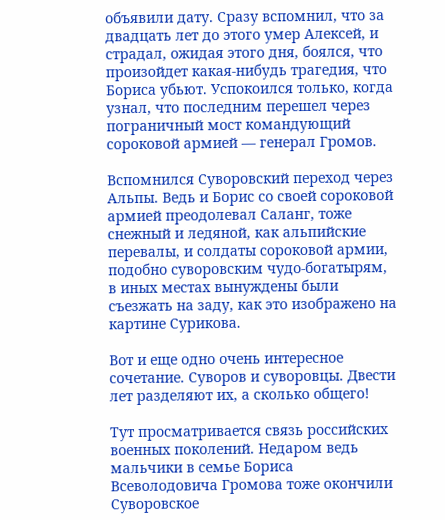объявили дату. Сразу вспомнил, что за двадцать лет до этого умер Алексей, и страдал, ожидая этого дня, боялся, что произойдет какая-нибудь трагедия, что Бориса убьют. Успокоился только, когда узнал, что последним перешел через пограничный мост командующий сороковой армией — генерал Громов.

Вспомнился Суворовский переход через Альпы. Ведь и Борис со своей сороковой армией преодолевал Саланг, тоже снежный и ледяной, как альпийские перевалы, и солдаты сороковой армии, подобно суворовским чудо-богатырям, в иных местах вынуждены были съезжать на заду, как это изображено на картине Сурикова.

Вот и еще одно очень интересное сочетание. Суворов и суворовцы. Двести лет разделяют их, а сколько общего!

Тут просматривается связь российских военных поколений. Недаром ведь мальчики в семье Бориса Всеволодовича Громова тоже окончили Суворовское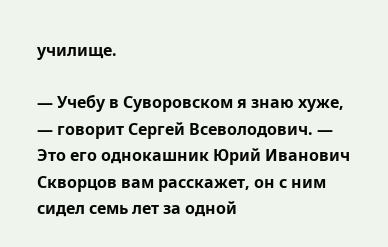училище.

— Учебу в Суворовском я знаю хуже, — говорит Сергей Всеволодович. — Это его однокашник Юрий Иванович Скворцов вам расскажет, он с ним сидел семь лет за одной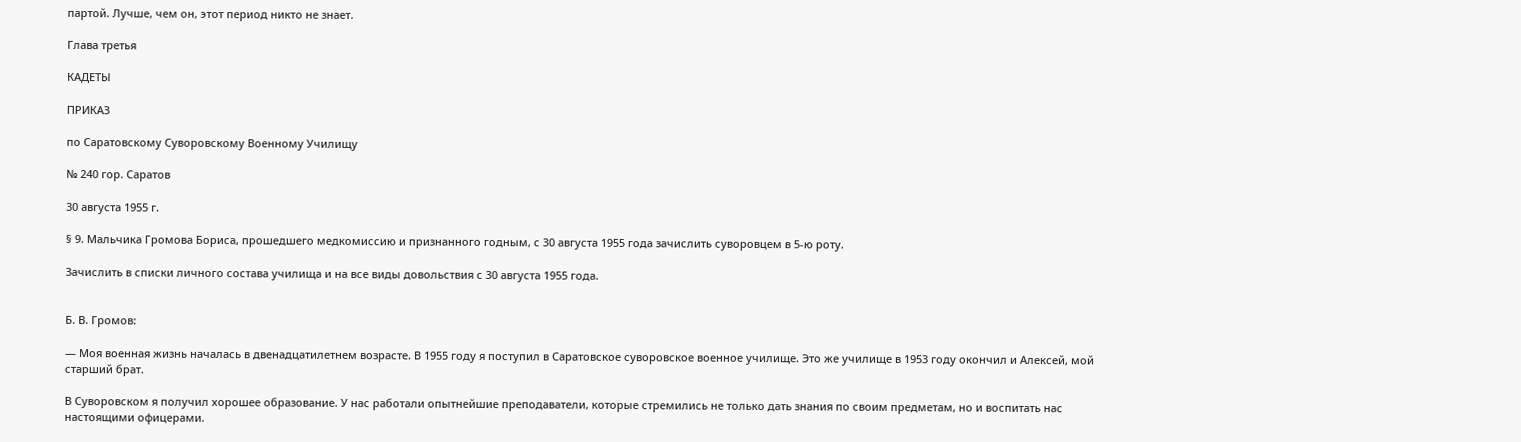партой. Лучше, чем он, этот период никто не знает.

Глава третья

КАДЕТЫ

ПРИКАЗ

по Саратовскому Суворовскому Военному Училищу

№ 240 гор. Саратов

30 августа 1955 г.

§ 9. Мальчика Громова Бориса, прошедшего медкомиссию и признанного годным, с 30 августа 1955 года зачислить суворовцем в 5-ю роту.

Зачислить в списки личного состава училища и на все виды довольствия с 30 августа 1955 года.


Б. В. Громов:

— Моя военная жизнь началась в двенадцатилетнем возрасте. В 1955 году я поступил в Саратовское суворовское военное училище. Это же училище в 1953 году окончил и Алексей, мой старший брат.

В Суворовском я получил хорошее образование. У нас работали опытнейшие преподаватели, которые стремились не только дать знания по своим предметам, но и воспитать нас настоящими офицерами.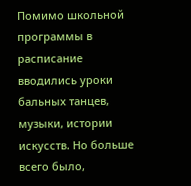Помимо школьной программы в расписание вводились уроки бальных танцев, музыки, истории искусств. Но больше всего было,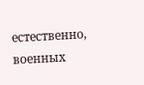естественно, военных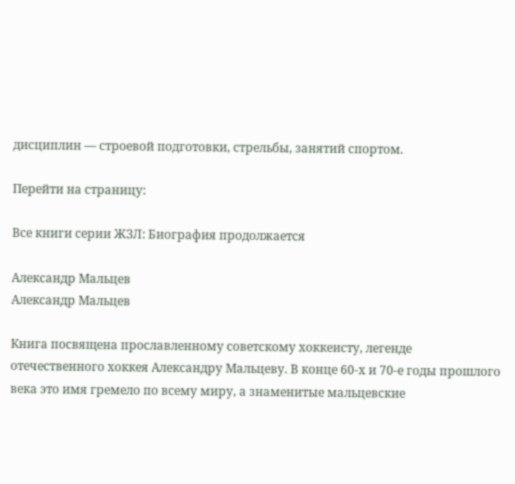дисциплин — строевой подготовки, стрельбы, занятий спортом.

Перейти на страницу:

Все книги серии ЖЗЛ: Биография продолжается

Александр Мальцев
Александр Мальцев

Книга посвящена прославленному советскому хоккеисту, легенде отечественного хоккея Александру Мальцеву. В конце 60-х и 70-е годы прошлого века это имя гремело по всему миру, а знаменитые мальцевские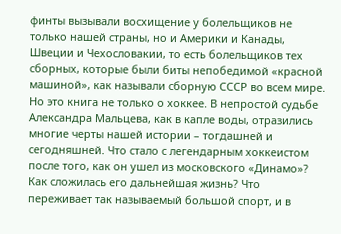финты вызывали восхищение у болельщиков не только нашей страны, но и Америки и Канады, Швеции и Чехословакии, то есть болельщиков тех сборных, которые были биты непобедимой «красной машиной», как называли сборную СССР во всем мире. Но это книга не только о хоккее. В непростой судьбе Александра Мальцева, как в капле воды, отразились многие черты нашей истории – тогдашней и сегодняшней. Что стало с легендарным хоккеистом после того, как он ушел из московского «Динамо»? Как сложилась его дальнейшая жизнь? Что переживает так называемый большой спорт, и в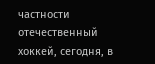частности отечественный хоккей, сегодня, в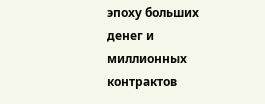эпоху больших денег и миллионных контрактов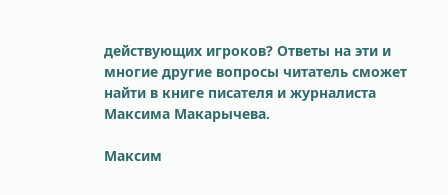действующих игроков? Ответы на эти и многие другие вопросы читатель сможет найти в книге писателя и журналиста Максима Макарычева.

Максим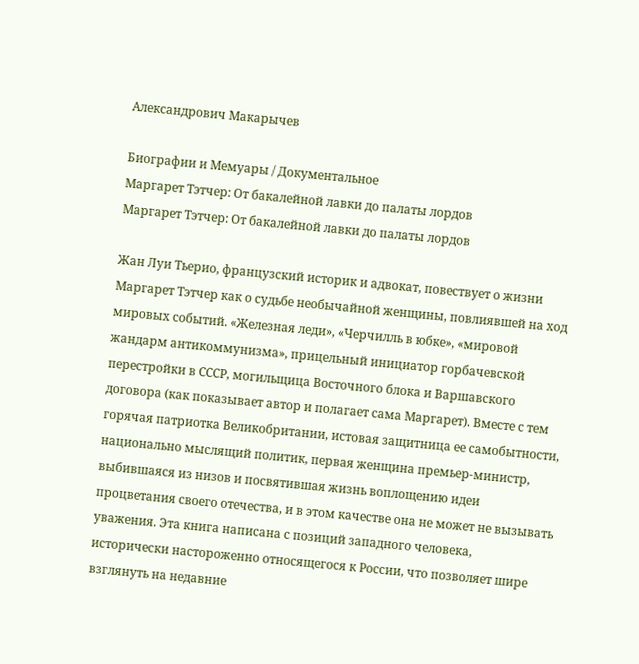Александрович Макарычев

Биографии и Мемуары / Документальное
Маргарет Тэтчер: От бакалейной лавки до палаты лордов
Маргарет Тэтчер: От бакалейной лавки до палаты лордов

Жан Луи Тьерио, французский историк и адвокат, повествует о жизни Маргарет Тэтчер как о судьбе необычайной женщины, повлиявшей на ход мировых событий. «Железная леди», «Черчилль в юбке», «мировой жандарм антикоммунизма», прицельный инициатор горбачевской перестройки в СССР, могильщица Восточного блока и Варшавского договора (как показывает автор и полагает сама Маргарет). Вместе с тем горячая патриотка Великобритании, истовая защитница ее самобытности, национально мыслящий политик, первая женщина премьер-министр, выбившаяся из низов и посвятившая жизнь воплощению идеи процветания своего отечества, и в этом качестве она не может не вызывать уважения. Эта книга написана с позиций западного человека, исторически настороженно относящегося к России, что позволяет шире взглянуть на недавние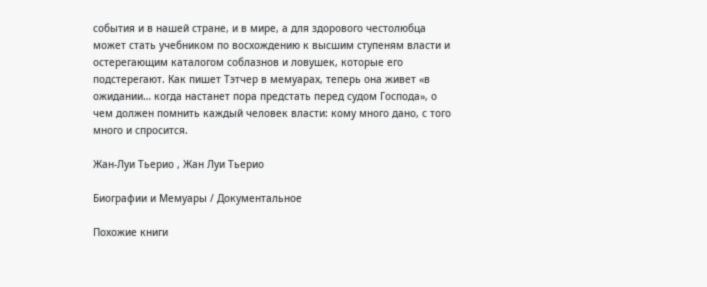события и в нашей стране, и в мире, а для здорового честолюбца может стать учебником по восхождению к высшим ступеням власти и остерегающим каталогом соблазнов и ловушек, которые его подстерегают. Как пишет Тэтчер в мемуарах, теперь она живет «в ожидании… когда настанет пора предстать перед судом Господа», о чем должен помнить каждый человек власти: кому много дано, с того много и спросится.

Жан-Луи Тьерио , Жан Луи Тьерио

Биографии и Мемуары / Документальное

Похожие книги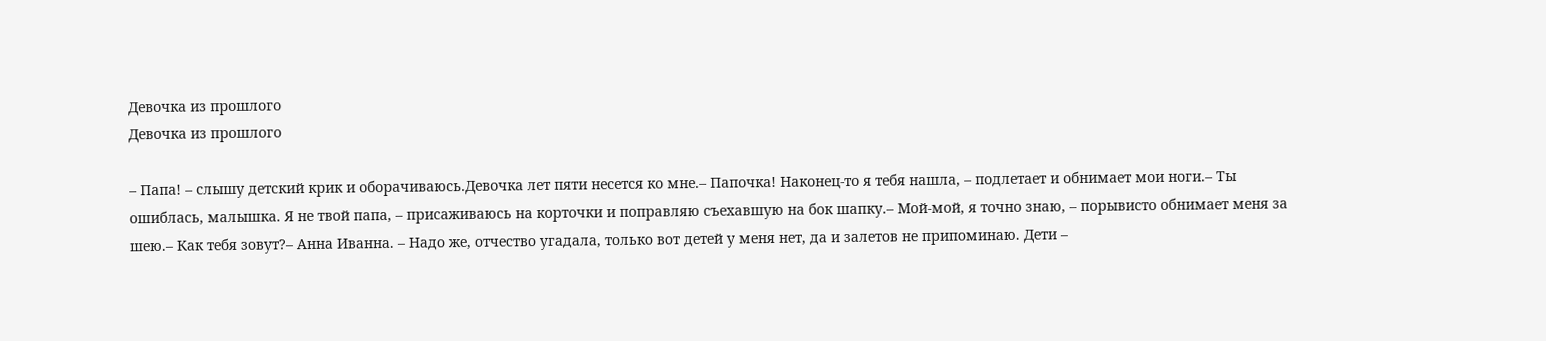Девочка из прошлого
Девочка из прошлого

– Папа! – слышу детский крик и оборачиваюсь.Девочка лет пяти несется ко мне.– Папочка! Наконец-то я тебя нашла, – подлетает и обнимает мои ноги.– Ты ошиблась, малышка. Я не твой папа, – присаживаюсь на корточки и поправляю съехавшую на бок шапку.– Мой-мой, я точно знаю, – порывисто обнимает меня за шею.– Как тебя зовут?– Анна Иванна. – Надо же, отчество угадала, только вот детей у меня нет, да и залетов не припоминаю. Дети –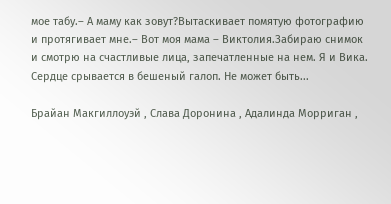мое табу.– А маму как зовут?Вытаскивает помятую фотографию и протягивает мне.– Вот моя мама – Виктолия.Забираю снимок и смотрю на счастливые лица, запечатленные на нем. Я и Вика. Сердце срывается в бешеный галоп. Не может быть...

Брайан Макгиллоуэй , Слава Доронина , Адалинда Морриган ,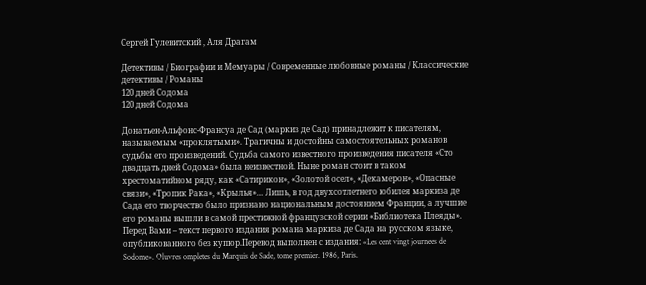Сергей Гулевитский , Аля Драгам

Детективы / Биографии и Мемуары / Современные любовные романы / Классические детективы / Романы
120 дней Содома
120 дней Содома

Донатьен-Альфонс-Франсуа де Сад (маркиз де Сад) принадлежит к писателям, называемым «проклятыми». Трагичны и достойны самостоятельных романов судьбы его произведений. Судьба самого известного произведения писателя «Сто двадцать дней Содома» была неизвестной. Ныне роман стоит в таком хрестоматийном ряду, как «Сатирикон», «Золотой осел», «Декамерон», «Опасные связи», «Тропик Рака», «Крылья»… Лишь, в год двухсотлетнего юбилея маркиза де Сада его творчество было признано национальным достоянием Франции, а лучшие его романы вышли в самой престижной французской серии «Библиотека Плеяды». Перед Вами – текст первого издания романа маркиза де Сада на русском языке, опубликованного без купюр.Перевод выполнен с издания: «Les cent vingt journees de Sodome». Oluvres ompletes du Marquis de Sade, tome premier. 1986, Paris.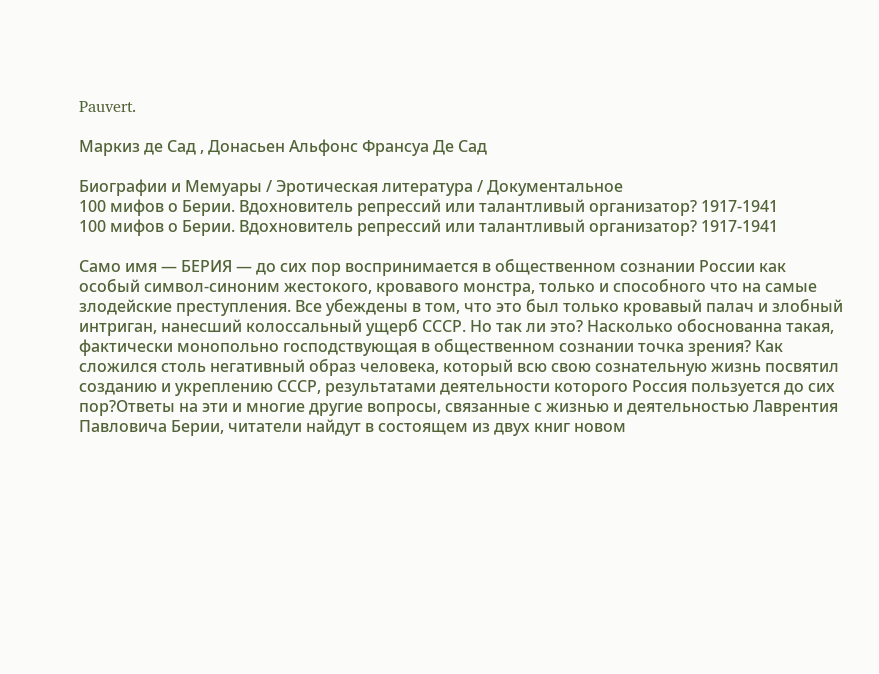Pauvert.

Маркиз де Сад , Донасьен Альфонс Франсуа Де Сад

Биографии и Мемуары / Эротическая литература / Документальное
100 мифов о Берии. Вдохновитель репрессий или талантливый организатор? 1917-1941
100 мифов о Берии. Вдохновитель репрессий или талантливый организатор? 1917-1941

Само имя — БЕРИЯ — до сих пор воспринимается в общественном сознании России как особый символ-синоним жестокого, кровавого монстра, только и способного что на самые злодейские преступления. Все убеждены в том, что это был только кровавый палач и злобный интриган, нанесший колоссальный ущерб СССР. Но так ли это? Насколько обоснованна такая, фактически монопольно господствующая в общественном сознании точка зрения? Как сложился столь негативный образ человека, который всю свою сознательную жизнь посвятил созданию и укреплению СССР, результатами деятельности которого Россия пользуется до сих пор?Ответы на эти и многие другие вопросы, связанные с жизнью и деятельностью Лаврентия Павловича Берии, читатели найдут в состоящем из двух книг новом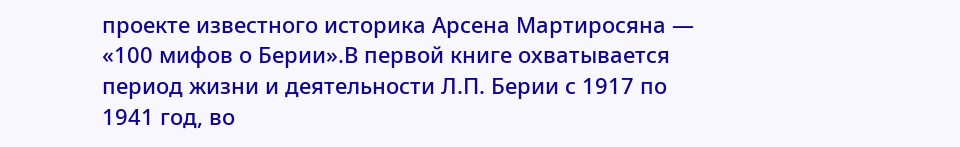проекте известного историка Арсена Мартиросяна — «100 мифов о Берии».В первой книге охватывается период жизни и деятельности Л.П. Берии с 1917 по 1941 год, во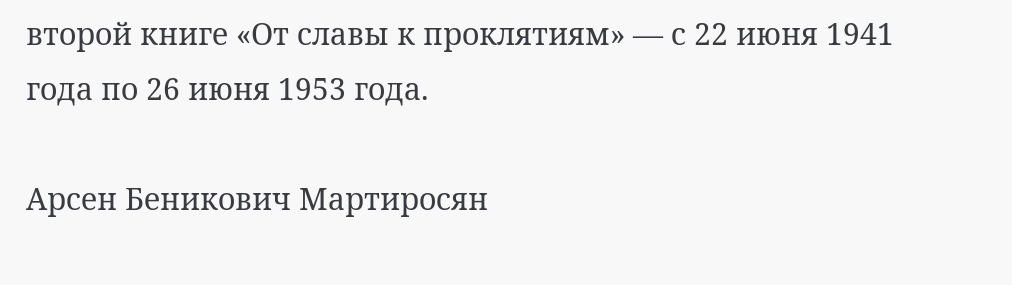второй книге «От славы к проклятиям» — с 22 июня 1941 года по 26 июня 1953 года.

Арсен Беникович Мартиросян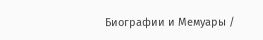Биографии и Мемуары /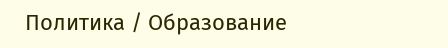Политика / Образование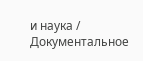и наука / Документальное